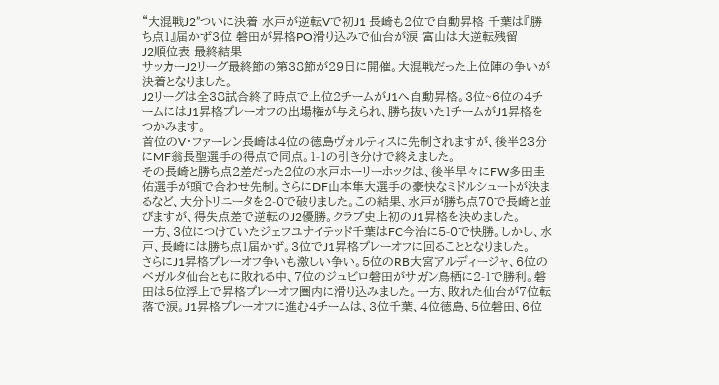“大混戦J2”ついに決着 水戸が逆転Vで初J1 長崎も2位で自動昇格 千葉は『勝ち点1』届かず3位 磐田が昇格PO滑り込みで仙台が涙 富山は大逆転残留
J2順位表 最終結果
サッカーJ2リーグ最終節の第38節が29日に開催。大混戦だった上位陣の争いが決着となりました。
J2リーグは全38試合終了時点で上位2チームがJ1へ自動昇格。3位~6位の4チームにはJ1昇格プレーオフの出場権が与えられ、勝ち抜いた1チームがJ1昇格をつかみます。
首位のV・ファーレン長崎は4位の徳島ヴォルティスに先制されますが、後半23分にMF翁長聖選手の得点で同点。1-1の引き分けで終えました。
その長崎と勝ち点2差だった2位の水戸ホーリーホックは、後半早々にFW多田圭佑選手が頭で合わせ先制。さらにDF山本隼大選手の豪快なミドルシュートが決まるなど、大分トリニータを2-0で破りました。この結果、水戸が勝ち点70で長崎と並びますが、得失点差で逆転のJ2優勝。クラブ史上初のJ1昇格を決めました。
一方、3位につけていたジェフユナイテッド千葉はFC今治に5-0で快勝。しかし、水戸、長崎には勝ち点1届かず。3位でJ1昇格プレーオフに回ることとなりました。
さらにJ1昇格プレーオフ争いも激しい争い。5位のRB大宮アルディージャ、6位のベガルタ仙台ともに敗れる中、7位のジュビロ磐田がサガン鳥栖に2-1で勝利。磐田は5位浮上で昇格プレーオフ圏内に滑り込みました。一方、敗れた仙台が7位転落で涙。J1昇格プレーオフに進む4チームは、3位千葉、4位徳島、5位磐田、6位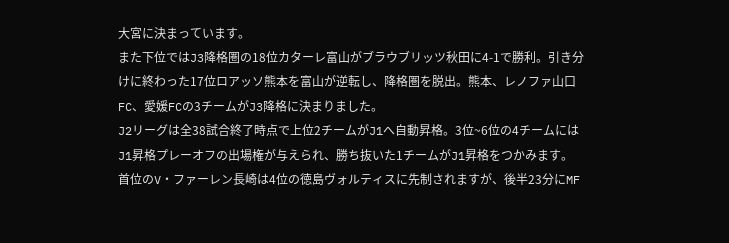大宮に決まっています。
また下位ではJ3降格圏の18位カターレ富山がブラウブリッツ秋田に4-1で勝利。引き分けに終わった17位ロアッソ熊本を富山が逆転し、降格圏を脱出。熊本、レノファ山口FC、愛媛FCの3チームがJ3降格に決まりました。
J2リーグは全38試合終了時点で上位2チームがJ1へ自動昇格。3位~6位の4チームにはJ1昇格プレーオフの出場権が与えられ、勝ち抜いた1チームがJ1昇格をつかみます。
首位のV・ファーレン長崎は4位の徳島ヴォルティスに先制されますが、後半23分にMF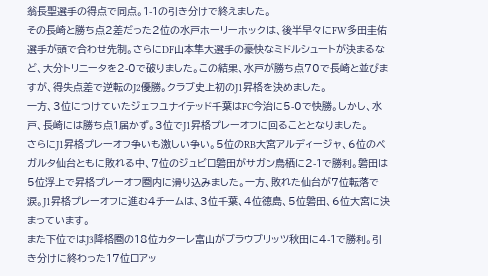翁長聖選手の得点で同点。1-1の引き分けで終えました。
その長崎と勝ち点2差だった2位の水戸ホーリーホックは、後半早々にFW多田圭佑選手が頭で合わせ先制。さらにDF山本隼大選手の豪快なミドルシュートが決まるなど、大分トリニータを2-0で破りました。この結果、水戸が勝ち点70で長崎と並びますが、得失点差で逆転のJ2優勝。クラブ史上初のJ1昇格を決めました。
一方、3位につけていたジェフユナイテッド千葉はFC今治に5-0で快勝。しかし、水戸、長崎には勝ち点1届かず。3位でJ1昇格プレーオフに回ることとなりました。
さらにJ1昇格プレーオフ争いも激しい争い。5位のRB大宮アルディージャ、6位のベガルタ仙台ともに敗れる中、7位のジュビロ磐田がサガン鳥栖に2-1で勝利。磐田は5位浮上で昇格プレーオフ圏内に滑り込みました。一方、敗れた仙台が7位転落で涙。J1昇格プレーオフに進む4チームは、3位千葉、4位徳島、5位磐田、6位大宮に決まっています。
また下位ではJ3降格圏の18位カターレ富山がブラウブリッツ秋田に4-1で勝利。引き分けに終わった17位ロアッ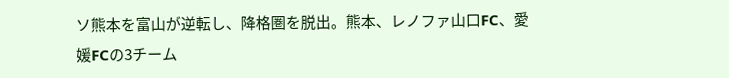ソ熊本を富山が逆転し、降格圏を脱出。熊本、レノファ山口FC、愛媛FCの3チーム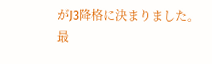がJ3降格に決まりました。
最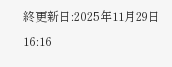終更新日:2025年11月29日 16:16